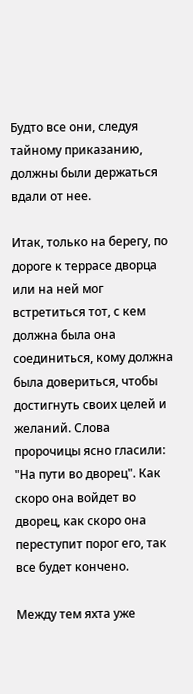Будто все они, следуя тайному приказанию, должны были держаться вдали от нее.

Итак, только на берегу, по дороге к террасе дворца или на ней мог встретиться тот, с кем должна была она соединиться, кому должна была довериться, чтобы достигнуть своих целей и желаний. Слова пророчицы ясно гласили: "На пути во дворец". Как скоро она войдет во дворец, как скоро она переступит порог его, так все будет кончено.

Между тем яхта уже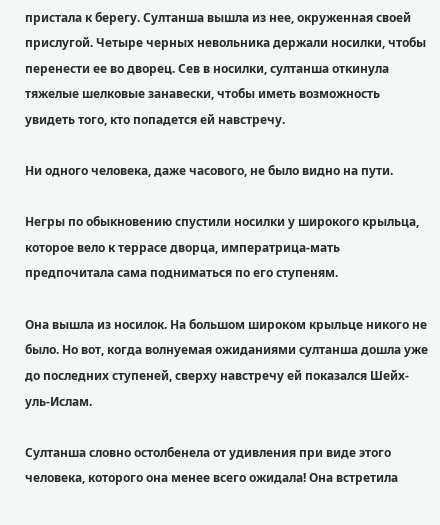пристала к берегу. Султанша вышла из нее, окруженная своей прислугой. Четыре черных невольника держали носилки, чтобы перенести ее во дворец. Сев в носилки, султанша откинула тяжелые шелковые занавески, чтобы иметь возможность увидеть того, кто попадется ей навстречу.

Ни одного человека, даже часового, не было видно на пути.

Негры по обыкновению спустили носилки у широкого крыльца, которое вело к террасе дворца, императрица-мать предпочитала сама подниматься по его ступеням.

Она вышла из носилок. На большом широком крыльце никого не было. Но вот, когда волнуемая ожиданиями султанша дошла уже до последних ступеней, сверху навстречу ей показался Шейх-уль-Ислам.

Султанша словно остолбенела от удивления при виде этого человека, которого она менее всего ожидала! Она встретила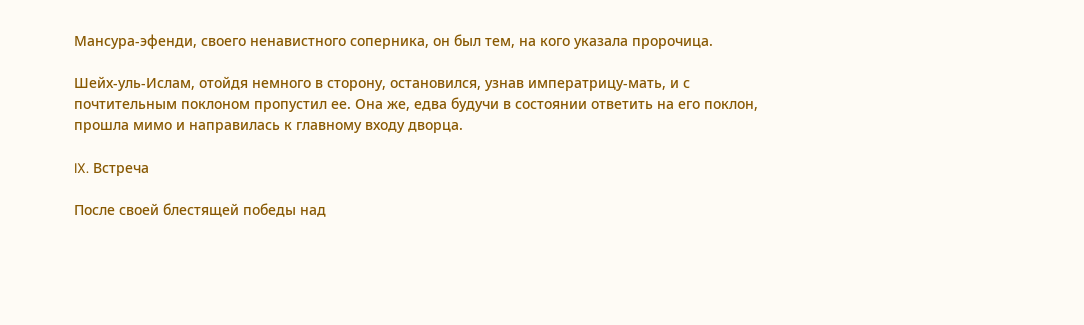Мансура-эфенди, своего ненавистного соперника, он был тем, на кого указала пророчица.

Шейх-уль-Ислам, отойдя немного в сторону, остановился, узнав императрицу-мать, и с почтительным поклоном пропустил ее. Она же, едва будучи в состоянии ответить на его поклон, прошла мимо и направилась к главному входу дворца.

IX. Встреча

После своей блестящей победы над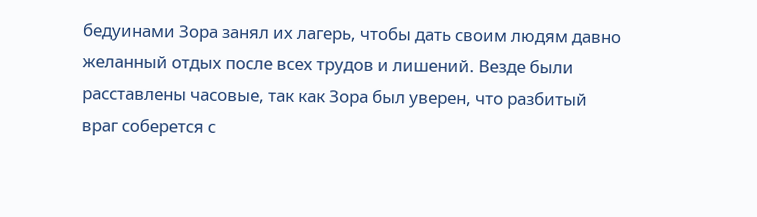бедуинами Зора занял их лагерь, чтобы дать своим людям давно желанный отдых после всех трудов и лишений. Везде были расставлены часовые, так как Зора был уверен, что разбитый враг соберется с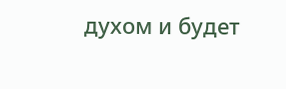духом и будет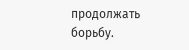продолжать борьбу.